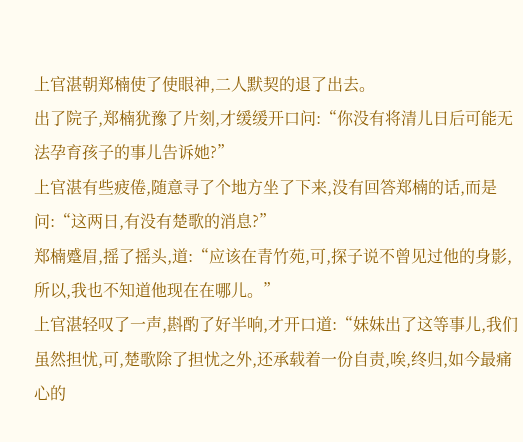上官湛朝郑楠使了使眼神,二人默契的退了出去。
出了院子,郑楠犹豫了片刻,才缓缓开口问:“你没有将清儿日后可能无法孕育孩子的事儿告诉她?”
上官湛有些疲倦,随意寻了个地方坐了下来,没有回答郑楠的话,而是问:“这两日,有没有楚歌的消息?”
郑楠蹙眉,摇了摇头,道:“应该在青竹苑,可,探子说不曾见过他的身影,所以,我也不知道他现在在哪儿。”
上官湛轻叹了一声,斟酌了好半响,才开口道:“妹妹出了这等事儿,我们虽然担忧,可,楚歌除了担忧之外,还承载着一份自责,唉,终归,如今最痛心的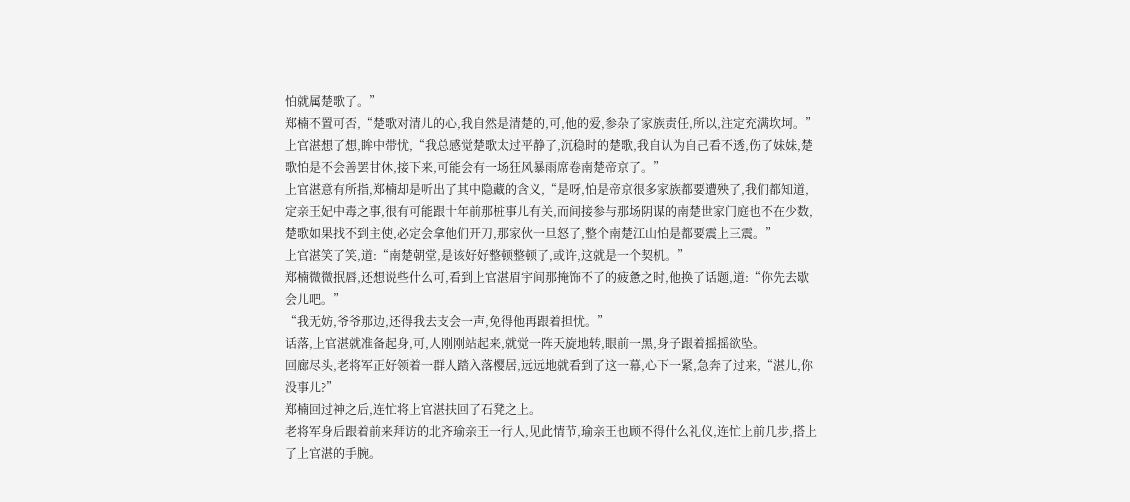怕就属楚歌了。”
郑楠不置可否,“楚歌对清儿的心,我自然是清楚的,可,他的爱,参杂了家族责任,所以,注定充满坎坷。”
上官湛想了想,眸中带忧,“我总感觉楚歌太过平静了,沉稳时的楚歌,我自认为自己看不透,伤了妹妹,楚歌怕是不会善罢甘休,接下来,可能会有一场狂风暴雨席卷南楚帝京了。”
上官湛意有所指,郑楠却是听出了其中隐藏的含义,“是呀,怕是帝京很多家族都要遭殃了,我们都知道,定亲王妃中毒之事,很有可能跟十年前那桩事儿有关,而间接参与那场阴谋的南楚世家门庭也不在少数,楚歌如果找不到主使,必定会拿他们开刀,那家伙一旦怒了,整个南楚江山怕是都要震上三震。”
上官湛笑了笑,道:“南楚朝堂,是该好好整顿整顿了,或许,这就是一个契机。”
郑楠微微抿唇,还想说些什么可,看到上官湛眉宇间那掩饰不了的疲惫之时,他换了话题,道:“你先去歇会儿吧。”
“我无妨,爷爷那边,还得我去支会一声,免得他再跟着担忧。”
话落,上官湛就准备起身,可,人刚刚站起来,就觉一阵天旋地转,眼前一黑,身子跟着摇摇欲坠。
回廊尽头,老将军正好领着一群人踏入落樱居,远远地就看到了这一幕,心下一紧,急奔了过来,“湛儿,你没事儿?”
郑楠回过神之后,连忙将上官湛扶回了石凳之上。
老将军身后跟着前来拜访的北齐瑜亲王一行人,见此情节,瑜亲王也顾不得什么礼仪,连忙上前几步,搭上了上官湛的手腕。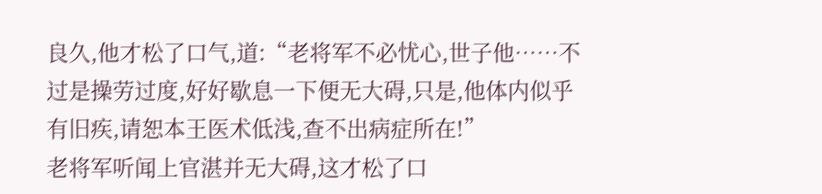良久,他才松了口气,道:“老将军不必忧心,世子他……不过是操劳过度,好好歇息一下便无大碍,只是,他体内似乎有旧疾,请恕本王医术低浅,查不出病症所在!”
老将军听闻上官湛并无大碍,这才松了口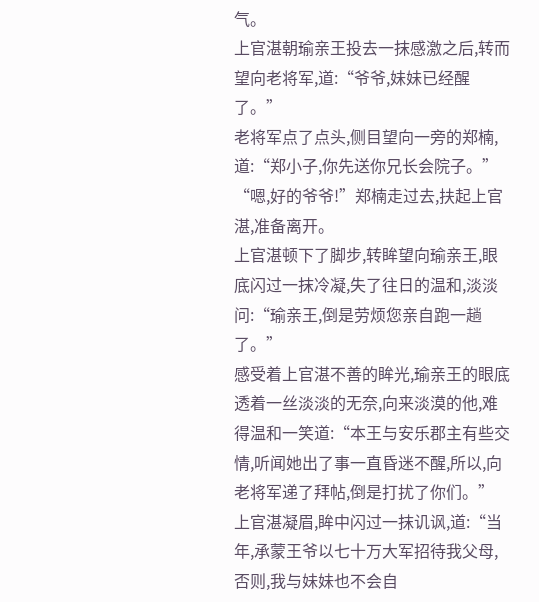气。
上官湛朝瑜亲王投去一抹感激之后,转而望向老将军,道:“爷爷,妹妹已经醒了。”
老将军点了点头,侧目望向一旁的郑楠,道:“郑小子,你先送你兄长会院子。”
“嗯,好的爷爷!”郑楠走过去,扶起上官湛,准备离开。
上官湛顿下了脚步,转眸望向瑜亲王,眼底闪过一抹冷凝,失了往日的温和,淡淡问:“瑜亲王,倒是劳烦您亲自跑一趟了。”
感受着上官湛不善的眸光,瑜亲王的眼底透着一丝淡淡的无奈,向来淡漠的他,难得温和一笑道:“本王与安乐郡主有些交情,听闻她出了事一直昏迷不醒,所以,向老将军递了拜帖,倒是打扰了你们。”
上官湛凝眉,眸中闪过一抹讥讽,道:“当年,承蒙王爷以七十万大军招待我父母,否则,我与妹妹也不会自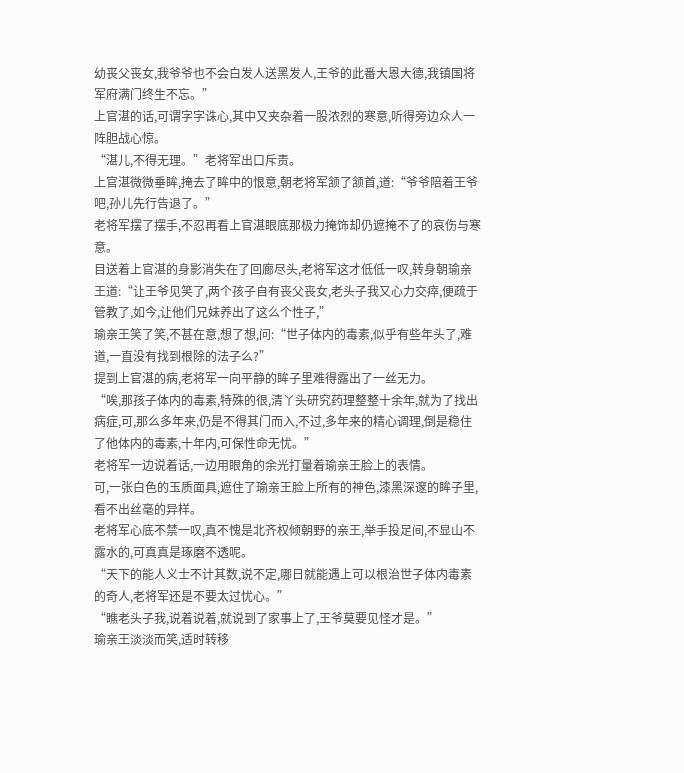幼丧父丧女,我爷爷也不会白发人送黑发人,王爷的此番大恩大德,我镇国将军府满门终生不忘。”
上官湛的话,可谓字字诛心,其中又夹杂着一股浓烈的寒意,听得旁边众人一阵胆战心惊。
“湛儿,不得无理。”老将军出口斥责。
上官湛微微垂眸,掩去了眸中的恨意,朝老将军颔了颔首,道:“爷爷陪着王爷吧,孙儿先行告退了。”
老将军摆了摆手,不忍再看上官湛眼底那极力掩饰却仍遮掩不了的哀伤与寒意。
目送着上官湛的身影消失在了回廊尽头,老将军这才低低一叹,转身朝瑜亲王道:“让王爷见笑了,两个孩子自有丧父丧女,老头子我又心力交瘁,便疏于管教了,如今,让他们兄妹养出了这么个性子,”
瑜亲王笑了笑,不甚在意,想了想,问:“世子体内的毒素,似乎有些年头了,难道,一直没有找到根除的法子么?”
提到上官湛的病,老将军一向平静的眸子里难得露出了一丝无力。
“唉,那孩子体内的毒素,特殊的很,清丫头研究药理整整十余年,就为了找出病症,可,那么多年来,仍是不得其门而入,不过,多年来的精心调理,倒是稳住了他体内的毒素,十年内,可保性命无忧。”
老将军一边说着话,一边用眼角的余光打量着瑜亲王脸上的表情。
可,一张白色的玉质面具,遮住了瑜亲王脸上所有的神色,漆黑深邃的眸子里,看不出丝毫的异样。
老将军心底不禁一叹,真不愧是北齐权倾朝野的亲王,举手投足间,不显山不露水的,可真真是琢磨不透呢。
“天下的能人义士不计其数,说不定,哪日就能遇上可以根治世子体内毒素的奇人,老将军还是不要太过忧心。”
“瞧老头子我,说着说着,就说到了家事上了,王爷莫要见怪才是。”
瑜亲王淡淡而笑,适时转移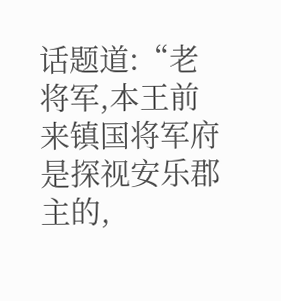话题道:“老将军,本王前来镇国将军府是探视安乐郡主的,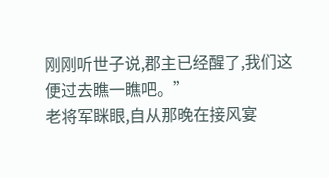刚刚听世子说,郡主已经醒了,我们这便过去瞧一瞧吧。”
老将军眯眼,自从那晚在接风宴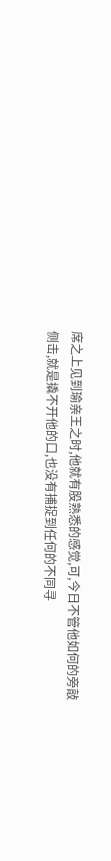席之上见到瑜亲王之时,他就有股熟悉的感觉,可,今日不管他如何的旁敲侧击,就是撬不开他的口,也没有捕捉到任何的不同寻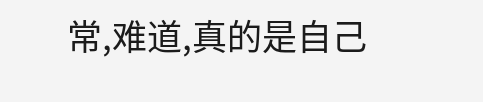常,难道,真的是自己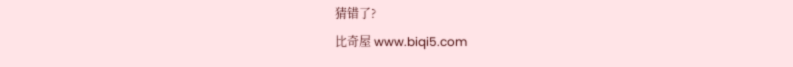猜错了?
比奇屋 www.biqi5.com